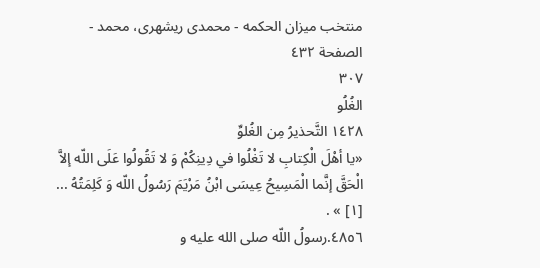منتخب ميزان الحكمه - محمدی ریشهری، محمد - الصفحة ٤٣٢
٣٠٧
الغُلُو
١٤٢٨ التَّحذيرُ مِن الغُلوِّ
«يا أهْلَ الْكِتابِ لا تَغْلُوا في دِينِكُمْ وَ لا تَقُولُوا عَلَى اللّه إلاَّ الْحَقَّ إنَّما الْمَسِيحُ عِيسَى ابْنُ مَرْيَمَ رَسُولُ اللّه وَ كَلِمَتُهُ ... [١] » .
٤٨٥٦.رسولُ اللّه صلى الله عليه و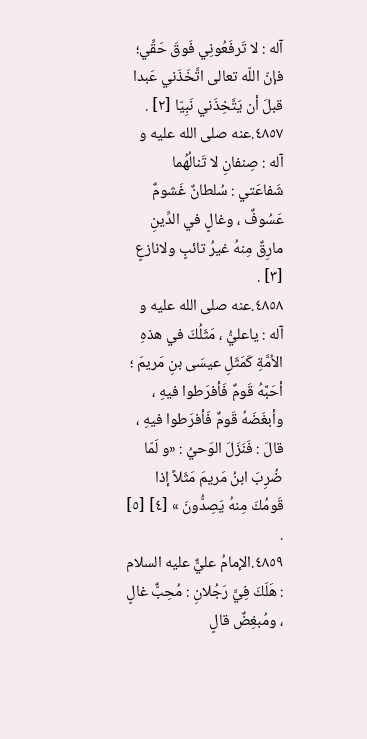آله : لا تَرفَعُونِي فَوقَ حَقِّي؛ فإنّ اللّه تعالى اتَّخَذَني عَبدا قبلَ أن يَتَّخِذَني نَبِيّا [٢] .
٤٨٥٧.عنه صلى الله عليه و آله : صِنفانِ لا تَنالُهُما شَفاعَتي : سُلطانٌ غَشومٌ عَسُوفٌ ، وغالٍ في الدِّينِ مارِقٌ مِنهُ غيرُ تائبٍ ولانازعٍ [٣] .
٤٨٥٨.عنه صلى الله عليه و آله : ياعليُّ ، مَثَلُكَ في هذهِ الاُمَّةِ كَمَثَلِ عيسَى بنِ مَريمَ ؛ أحَبَّهُ قَومٌ فَأفرَطوا فيهِ ، وأبغَضَهُ قَومٌ فَأفرَطوا فيهِ ، قالَ : فَنَزَلَ الوَحيُ : «و لَمّا ضُرِبَ ابنُ مَريمَ مَثَلاً إذا قَومُكَ مِنهُ يَصِدُّونَ » [٤] [٥] .
٤٨٥٩.الإمامُ عليٌّ عليه السلام : هَلَكَ فِيَّ رَجُلانِ : مُحِبٌّ غالٍ ، ومُبغِضٌ قالٍ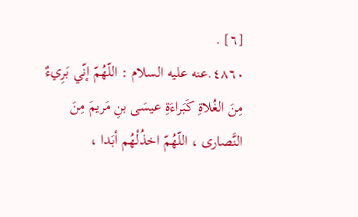[٦] .
٤٨٦٠.عنه عليه السلام : اللّهُمّ إنّي بَرِيءٌ مِنَ الغُلاةِ كَبَراءَةِ عيسَى بنِ مَريمَ مِنَ النَّصارى ، اللّهُمّ اخذُلْهُم أبَدا ،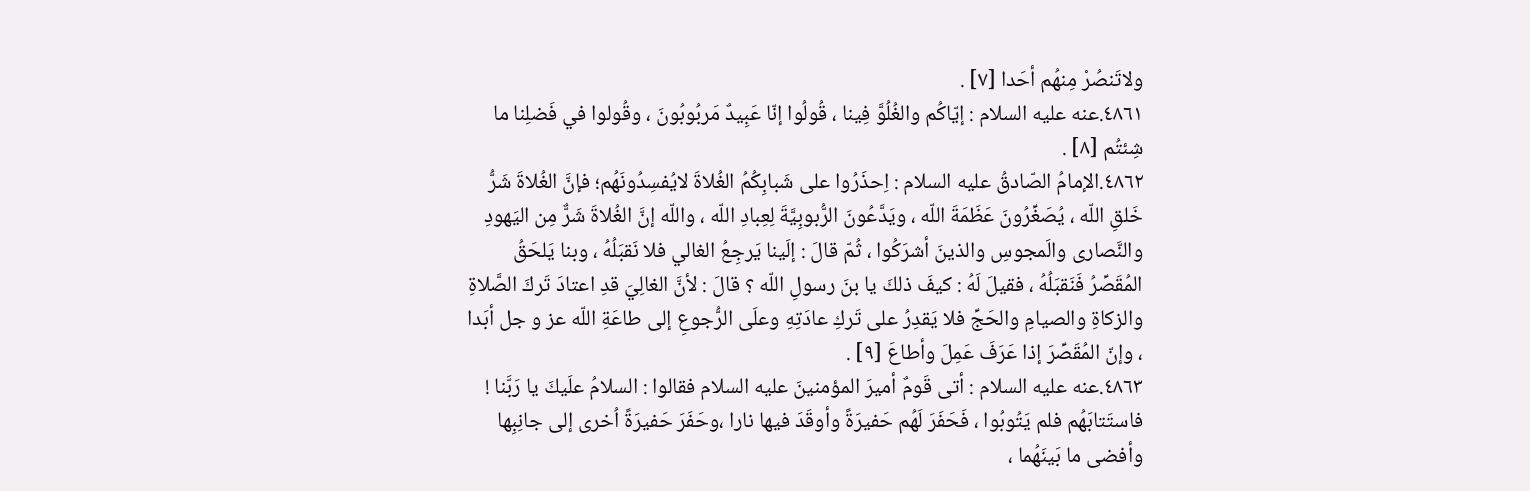ولاتَنصُرْ مِنهُم أحَدا [٧] .
٤٨٦١.عنه عليه السلام : إيّاكُم والغُلُوَّ فِينا ، قُولُوا إنّا عَبِيدٌ مَربُوبُونَ ، وقُولوا في فَضلِنا ما شِئتُم [٨] .
٤٨٦٢.الإمامُ الصّادقُ عليه السلام : اِحذَرُوا على شَبابِكُمُ الغُلاةَ لايُفسِدُونَهُم؛ فإنَّ الغُلاةَ شَرُّ خَلقِ اللّه ، يُصَغِّرُونَ عَظَمَةَ اللّه ، ويَدَّعُونَ الرُّبوبِيَّةَ لِعِبادِ اللّه ، واللّه إنَّ الغُلاةَ شَرٌّ مِن اليَهودِ والنَّصارى والَمجوسِ والذينَ أشرَكُوا ، ثُمّ قالَ : إلَينا يَرجِعُ الغالي فلا نَقبَلُهُ ، وبنا يَلحَقُ المُقَصِّرُ فَنَقبَلُهُ ، فقيلَ لَهُ : كيفَ ذلكَ يا بنَ رسولِ اللّه ؟ قالَ : لأنَّ الغالِيَ قدِ اعتادَ تَركَ الصَّلاةِ والزكاةِ والصيامِ والحَجِّ فلا يَقدِرُ على تَركِ عادَتِهِ وعلَى الرُّجوعِ إلى طاعَةِ اللّه عز و جل أبَدا ، وإنّ المُقَصِّرَ إذا عَرَفَ عَمِلَ وأطاعَ [٩] .
٤٨٦٣.عنه عليه السلام : أتى قَومٌ أميرَ المؤمنينَ عليه السلام فقالوا : السلامُ علَيكَ يا رَبَّنا ! فاستَتابَهُم فلم يَتُوبُوا ، فَحَفَرَ لَهُم حَفيرَةً وأوقَدَ فيها نارا ،وحَفَرَ حَفيرَةً اُخرى إلى جانِبِها وأفضى ما بَينَهُما ،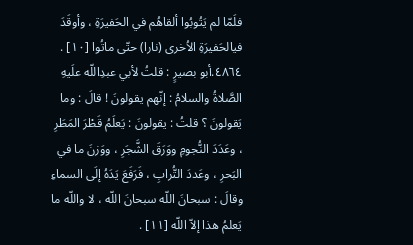فلَمّا لم يَتُوبُوا ألقاهُم في الحَفيرَةِ ، وأوقَدَ فيالحَفيرَةِ الاُخرى (نارا) حتّى ماتُوا [١٠] .
٤٨٦٤.أبو بصيرٍ : قلتُ لأبي عبدِاللّه علَيهِ الصَّلاةُ والسلامُ : إنّهم يقولونَ ! قالَ : وما يَقولونَ ؟ قلتُ : يقولونَ : يَعلَمُ قَطْرَ المَطَرِ ، وعَدَدَ النُّجومِ ووَرَقَ الشَّجَرِ ، ووَزنَ ما في البَحرِ ، وعَددَ التُّرابِ ، فَرَفَعَ يَدَهُ إلَى السماءِ وقالَ : سبحانَ اللّه سبحانَ اللّه ، لا واللّه ما يَعلمُ هذا إلاّ اللّه [١١] .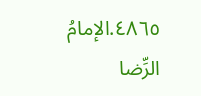٤٨٦٥.الإمامُ الرِّضا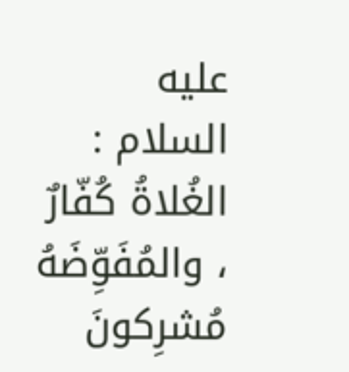عليه السلام : الغُلاةُ كُفّارٌ ، والمُفَوِّضَهُ مُشرِكونَ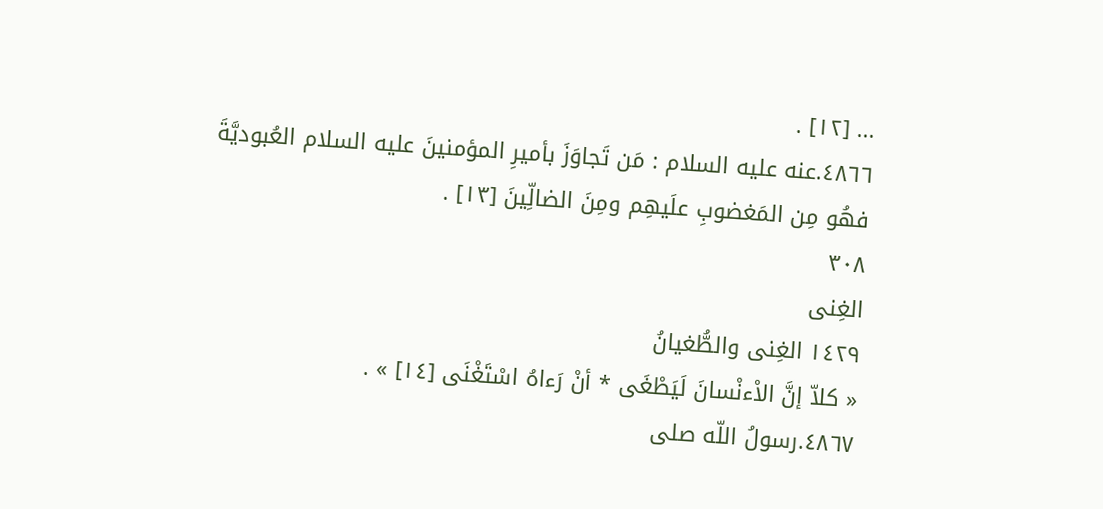... [١٢] .
٤٨٦٦.عنه عليه السلام : مَن تَجاوَزَ بأميرِ المؤمنينَ عليه السلام العُبوديَّةَ فهُو مِن المَغضوبِ علَيهِم ومِنَ الضالِّينَ [١٣] .
٣٠٨
الغِنى
١٤٢٩ الغِنى والطُّغيانُ
« كلاّ إنَّ الاْءنْسانَ لَيَطْغَى * أنْ رَءاهُ اسْتَغْنَى [١٤] » .
٤٨٦٧.رسولُ اللّه صلى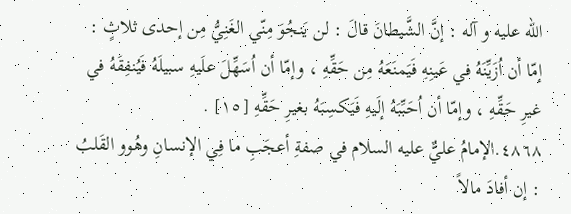الله عليه و آله : إنَّ الشَّيطانَ قالَ : لن يَنجُوَ مِنّي الغَنِيُّ مِن إحدى ثلاثٍ : إمّا أن اُزَيِّنَهُ في عَينِهِ فَيَمنَعَهُ مِن حَقِّهِ ، وإمّا أن اُسَهِّلَ علَيهِ سبيلَهُ فَيُنفِقَهُ في غيرِ حَقِّهِ ، وإمّا أن اُحَبِّبَهُ إلَيهِ فَيَكسِبَهُ بغيرِ حَقِّهِ [١٥] .
٤٨٦٨.الإمامُ عليٌّ عليه السلام في صفةِ أعجَبِ ما فِي الإنسانِ وهُوو القَلبُ : إن أفادَ مالاً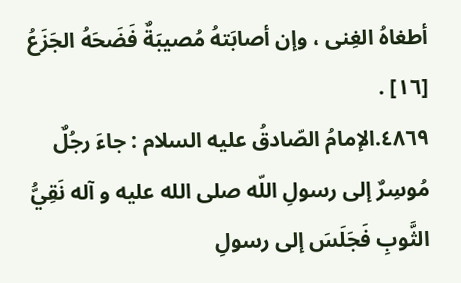أطغاهُ الغِنى ، وإن أصابَتهُ مُصيبَةٌ فَضَحَهُ الجَزَعُ [١٦] .
٤٨٦٩.الإمامُ الصّادقُ عليه السلام : جاءَ رجُلٌ مُوسِرٌ إلى رسولِ اللّه صلى الله عليه و آله نَقِيُّ الثَّوبِ فَجَلَسَ إلى رسولِ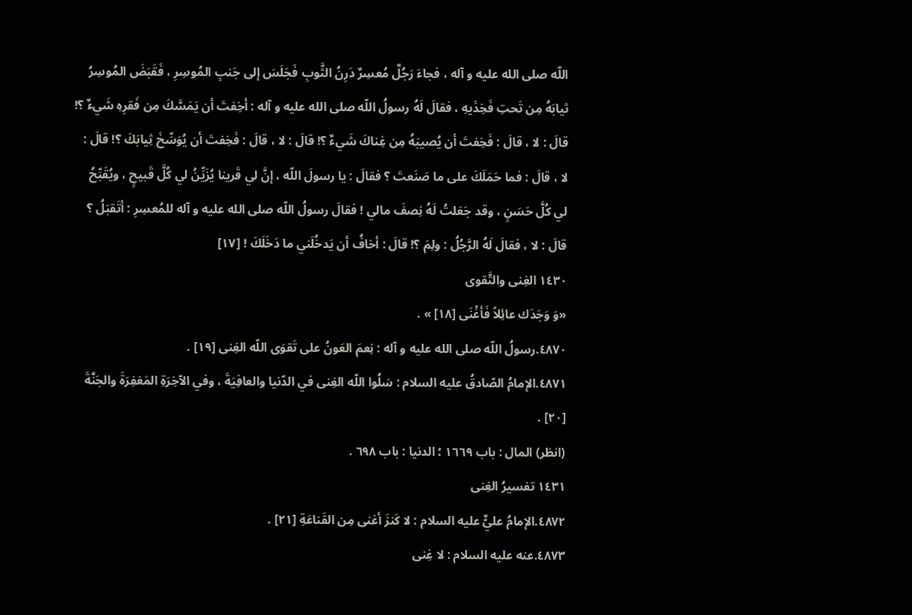اللّه صلى الله عليه و آله ، فجاءَ رَجُلٌ مُعسِرٌ دَرِنُ الثَّوبِ فَجَلَسَ إلى جَنبِ المُوسِرِ ، فَقَبَضَ المُوسِرُ ثيابَهُ مِن تَحتِ فَخِذَيهِ ، فقالَ لَهُ رسولُ اللّه صلى الله عليه و آله : أخِفتَ أن يَمَسَّكَ مِن فَقرِهِ شَيءٌ ؟! قالَ : لا ، قالَ : فَخِفتَ أن يُصيبَهُ مِن غِناكَ شَيءٌ ؟! قالَ : لا ، قالَ : فَخِفتَ أن يُوَسِّخَ ثِيابَكَ ؟! قالَ : لا ، قالَ : فما حَمَلَكَ على ما صَنَعتَ ؟ فقالَ : يا رسولَ اللّه ، إنَّ لي قَرينا يُزَيِّنُ لي كُلَّ قَبيحٍ ، ويُقَبِّحُ لي كُلَّ حَسَنٍ ، وقد جَعَلتُ لَهُ نِصفَ مالي ! فقالَ رسولُ اللّه صلى الله عليه و آله للمُعسِرِ : أتَقبَلُ ؟ قالَ : لا ، فقالَ لَهُ الرَّجُلُ : ولِمَ ؟! قالَ : أخافُ أن يَدخُلَني ما دَخَلَكَ ! [١٧]
١٤٣٠ الغِنى والتَّقوى
«وَ وَجَدَك عائِلاً فَأغْنَى [١٨] » .
٤٨٧٠.رسولُ اللّه صلى الله عليه و آله : نِعمَ العَونُ على تَقوَى اللّه الغِنى [١٩] .
٤٨٧١.الإمامُ الصّادقُ عليه السلام : سَلُوا اللّه الغِنى في الدّنيا والعافِيَةَ ، وفي الآخِرَةِ المَغفِرَةَ والجَنَّةَ [٢٠] .
(انظر) المال : باب ١٦٦٩ ؛ الدنيا : باب ٦٩٨ .
١٤٣١ تفسيرُ الغِنى
٤٨٧٢.الإمامُ عليٌّ عليه السلام : لا كَنزَ أغنى مِن القَناعَةِ [٢١] .
٤٨٧٣.عنه عليه السلام : لا غِنى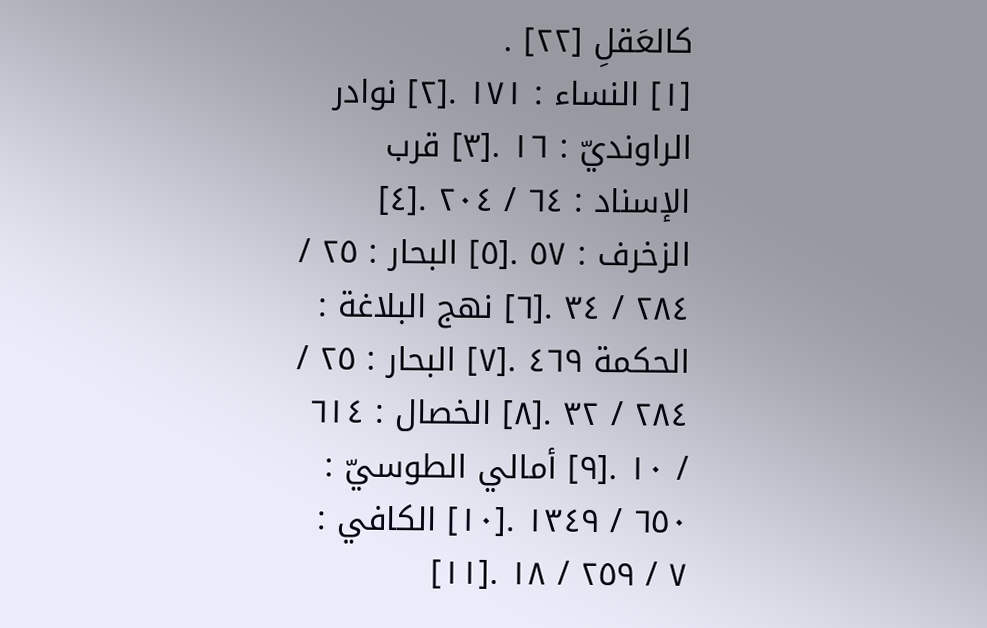كالعَقلِ [٢٢] .
[١] النساء : ١٧١ .[٢] نوادر الراونديّ : ١٦ .[٣] قرب الإسناد : ٦٤ / ٢٠٤ .[٤] الزخرف : ٥٧ .[٥] البحار : ٢٥ / ٢٨٤ / ٣٤ .[٦] نهج البلاغة : الحكمة ٤٦٩ .[٧] البحار : ٢٥ / ٢٨٤ / ٣٢ .[٨] الخصال : ٦١٤ / ١٠ .[٩] أمالي الطوسيّ : ٦٥٠ / ١٣٤٩ .[١٠] الكافي : ٧ / ٢٥٩ / ١٨ .[١١]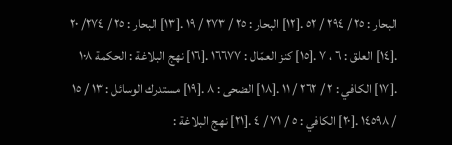البحار : ٢٥ / ٢٩٤ / ٥٢ .[١٢] البحار : ٢٥ / ٢٧٣ / ١٩ .[١٣] البحار : ٢٥ / ٢٧٤/ ٢٠ .[١٤] العلق : ٦ ، ٧ .[١٥] كنز العمّال : ١٦٦٧٧ .[١٦] نهج البلاغة : الحكمة ١٠٨ .[١٧] الكافي : ٢ / ٢٦٢ / ١١ .[١٨] الضحى : ٨ .[١٩] مستدرك الوسائل : ١٣ / ١٥ / ١٤٥٩٨ .[٢٠] الكافي : ٥ / ٧١ / ٤ .[٢١] نهج البلاغة :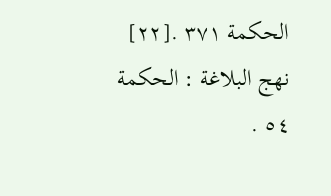الحكمة ٣٧١ .[٢٢] نهج البلاغة : الحكمة ٥٤ .